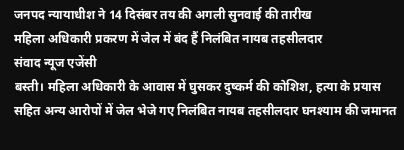जनपद न्यायाधीश ने 14 दिसंबर तय की अगली सुनवाई की तारीख
महिला अधिकारी प्रकरण में जेल में बंद हैं निलंबित नायब तहसीलदार
संवाद न्यूज एजेंसी
बस्ती। महिला अधिकारी के आवास में घुसकर दुष्कर्म की कोशिश, हत्या के प्रयास सहित अन्य आरोपों में जेल भेजे गए निलंबित नायब तहसीलदार घनश्याम की जमानत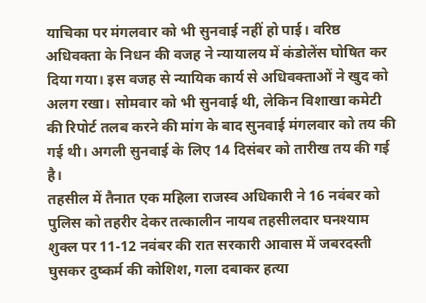याचिका पर मंगलवार को भी सुनवाई नहीं हो पाई। वरिष्ठ अधिवक्ता के निधन की वजह ने न्यायालय में कंडोलेंस घोषित कर दिया गया। इस वजह से न्यायिक कार्य से अधिवक्ताओं ने खुद को अलग रखा। सोमवार को भी सुनवाई थी, लेकिन विशाखा कमेटी की रिपोर्ट तलब करने की मांग के बाद सुनवाई मंगलवार को तय की गई थी। अगली सुनवाई के लिए 14 दिसंबर को तारीख तय की गई है।
तहसील में तैनात एक महिला राजस्व अधिकारी ने 16 नवंबर को पुलिस को तहरीर देकर तत्कालीन नायब तहसीलदार घनश्याम शुक्ल पर 11-12 नवंबर की रात सरकारी आवास में जबरदस्ती घुसकर दुष्कर्म की कोशिश, गला दबाकर हत्या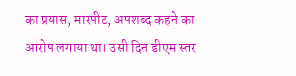का प्रयास, मारपीट, अपशब्द कहने का आरोप लगाया था। उसी दिन डीएम स्तर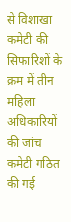से विशाखा कमेटी की सिफारिशों के क्रम में तीन महिला अधिकारियों की जांच कमेटी गठित की गई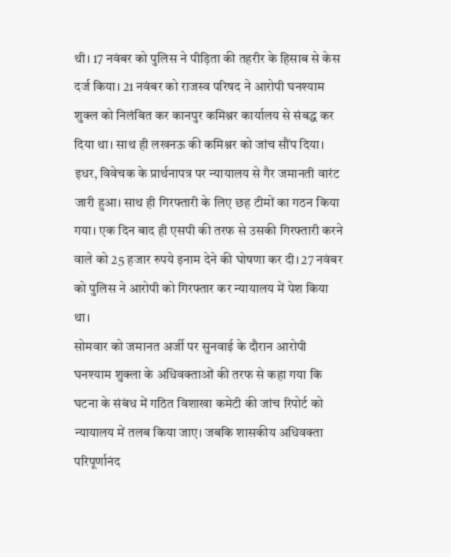थी। 17 नवंबर को पुलिस ने पीड़िता की तहरीर के हिसाब से केस दर्ज किया। 21 नवंबर को राजस्व परिषद ने आरोपी घनश्याम शुक्ल को निलंबित कर कानपुर कमिश्नर कार्यालय से संबद्ध कर दिया था। साथ ही लखनऊ की कमिश्नर को जांच सौंप दिया। इधर, विवेचक के प्रार्थनापत्र पर न्यायालय से गैर जमानती वारंट जारी हुआ। साथ ही गिरफ्तारी के लिए छह टीमों का गठन किया गया। एक दिन बाद ही एसपी की तरफ से उसकी गिरफ्तारी करने वाले को 25 हजार रुपये इनाम देने की घोषणा कर दी। 27 नवंबर को पुलिस ने आरोपी को गिरफ्तार कर न्यायालय में पेश किया था।
सोमवार को जमानत अर्जी पर सुनवाई के दौरान आरोपी घनश्याम शुक्ला के अधिवक्ताओं की तरफ से कहा गया कि घटना के संबंध में गठित विशाखा कमेटी की जांच रिपोर्ट को न्यायालय में तलब किया जाए। जबकि शासकीय अधिवक्ता परिपूर्णानंद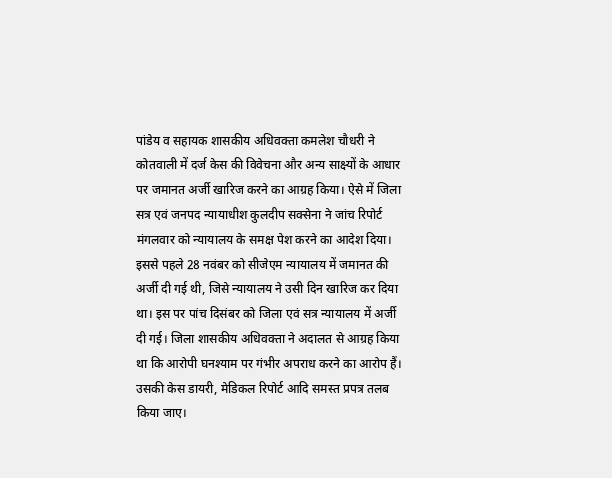पांडेय व सहायक शासकीय अधिवक्ता कमलेश चौधरी ने कोतवाली में दर्ज केस की विवेचना और अन्य साक्ष्यों के आधार पर जमानत अर्जी खारिज करने का आग्रह किया। ऐसे में जिला सत्र एवं जनपद न्यायाधीश कुलदीप सक्सेना ने जांच रिपोर्ट मंगलवार को न्यायालय के समक्ष पेश करने का आदेश दिया।
इससे पहले 28 नवंबर को सीजेएम न्यायालय में जमानत की अर्जी दी गई थी, जिसे न्यायालय ने उसी दिन खारिज कर दिया था। इस पर पांच दिसंबर को जिला एवं सत्र न्यायालय में अर्जी दी गई। जिला शासकीय अधिवक्ता ने अदालत से आग्रह किया था कि आरोपी घनश्याम पर गंभीर अपराध करने का आरोप हैं। उसकी केस डायरी, मेडिकल रिपोर्ट आदि समस्त प्रपत्र तलब किया जाए।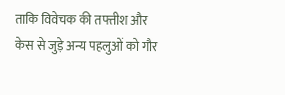ताकि विवेचक की तफ्तीश और केस से जुड़े अन्य पहलुओं को गौर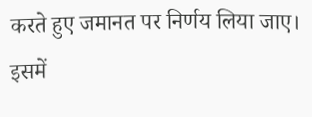करते हुए जमानत पर निर्णय लिया जाए। इसमें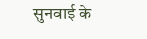सुनवाई के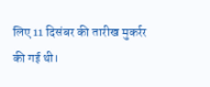लिए 11 दिसंबर की तारीख मुकर्रर की गई थी।